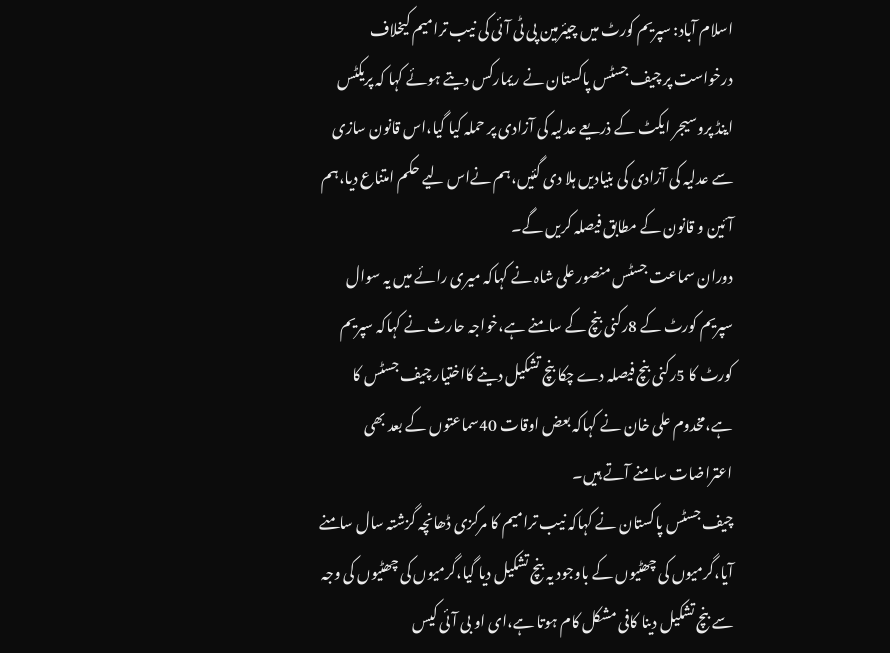اسلام آباد: سپریم کورٹ میں چیئرمین پی ٹی آئی کی نیب ترامیم کیخلاف درخواست پر چیف جسٹس پاکستان نے ریمارکس دیتے ہوئے کہا کہ پریکٹس اینڈ پروسیجر ایکٹ کے ذریعے عدلیہ کی آزادی پر حملہ کیا گیا،اس قانون سازی سے عدلیہ کی آزادی کی بنیادیں ہلا دی گئیں،ہم نےاس لیے حکم امتناع دیا،ہم آئین و قانون کے مطابق فیصلہ کریں گے۔
دوران سماعت جسٹس منصور علی شاہ نے کہاکہ میری رائے میں یہ سوال سپریم کورٹ کے 8رکنی بنچ کے سامنے ہے،خواجہ حارث نے کہاکہ سپریم کورٹ کا 5رکنی بنچ فیصلہ دے چکا بنچ تشکیل دینے کااختیار چیف جسٹس کا ہے،مخدوم علی خان نے کہاکہ بعض اوقات 40سماعتوں کے بعد بھی اعتراضات سامنے آتے ہیں۔
چیف جسٹس پاکستان نے کہاکہ نیب ترامیم کا مرکزی ڈھانچہ گزشتہ سال سامنے آیا،گرمیوں کی چھٹیوں کے باوجود یہ بنچ تشکیل دیا گیا،گرمیوں کی چھٹیوں کی وجہ سے بنچ تشکیل دینا کافی مشکل کام ہوتا ہے،ای او بی آئی کیس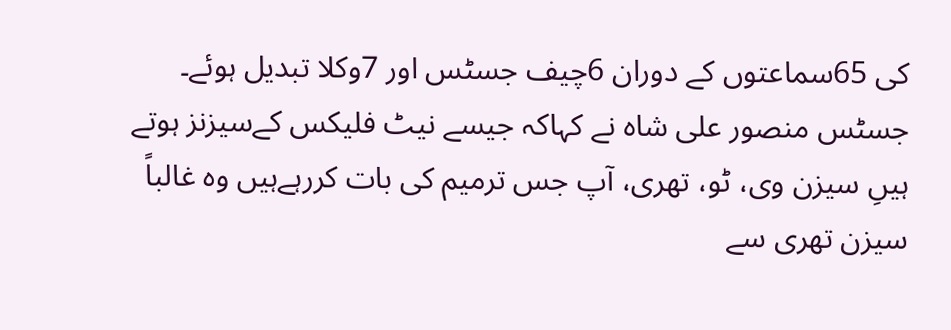کی 65سماعتوں کے دوران 6چیف جسٹس اور 7وکلا تبدیل ہوئے۔
جسٹس منصور علی شاہ نے کہاکہ جیسے نیٹ فلیکس کےسیزنز ہوتے ہیںِ سیزن وی، ٹو، تھری، آپ جس ترمیم کی بات کررہےہیں وہ غالباً سیزن تھری سے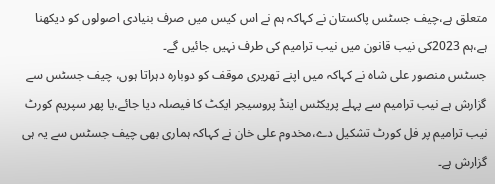متعلق ہے،چیف جسٹس پاکستان نے کہاکہ ہم نے اس کیس میں صرف بنیادی اصولوں کو دیکھنا ہے،ہم 2023کی نیب قانون میں نیب ترامیم کی طرف نہیں جائیں گے۔
جسٹس منصور علی شاہ نے کہاکہ میں اپنے تھریری موقف کو دوبارہ دہراتا ہوں، چیف جسٹس سے گزارش ہے نیب ترامیم سے پہلے پریکٹس اینڈ پروسیجر ایکٹ کا فیصلہ دیا جائے،یا پھر سپریم کورٹ نیب ترامیم پر فل کورٹ تشکیل دے،مخدوم علی خان نے کہاکہ ہماری بھی چیف جسٹس سے یہ ہی گزارش ہے۔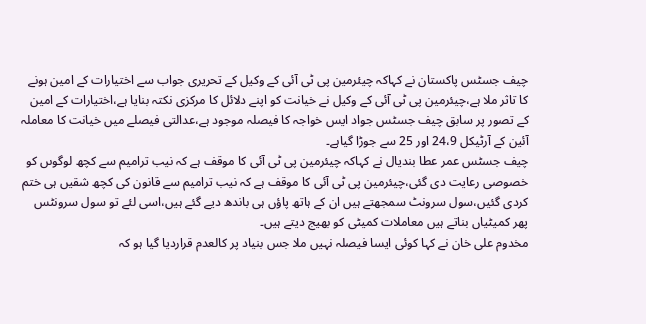چیف جسٹس پاکستان نے کہاکہ چیئرمین پی ٹی آئی کے وکیل کے تحریری جواب سے اختیارات کے امین ہونے کا تاثر ملا ہے،چیئرمین پی ٹی آئی کے وکیل نے خیانت کو اپنے دلائل کا مرکزی نکتہ بنایا ہے،اختیارات کے امین کے تصور پر سابق چیف جسٹس جواد ایس خواجہ کا فیصلہ موجود ہے،عدالتی فیصلے میں خیانت کا معاملہ آئین کے آرٹیکل 24،9 اور 25 سے جوڑا گیاہے۔
چیف جسٹس عمر عطا بندیال نے کہاکہ چیئرمین پی ٹی آئی کا موقف ہے کہ نیب ترامیم سے کچھ لوگوںں کو خصوصی رعایت دی گئی،چیئرمین پی ٹی آئی کا موقف ہے کہ نیب ترامیم سے قانون کی کچھ شقیں ہی ختم کردی گئیں،سول سرونٹ سمجھتے ہیں ان کے ہاتھ پاؤں ہی باندھ دیے گئے ہیں،اسی لئے تو سول سرونٹس پھر کمیٹیاں بناتے ہیں معاملات کمیٹی کو بھیج دیتے ہیں۔
مخدوم علی خان نے کہا کوئی ایسا فیصلہ نہیں ملا جس بنیاد پر کالعدم قراردیا گیا ہو کہ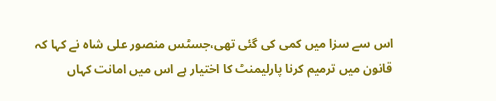اس سے سزا میں کمی کی گئی تھی،جسٹس منصور علی شاہ نے کہا کہ قانون میں ترمیم کرنا پارلیمنٹ کا اختیار ہے اس میں امانت کہاں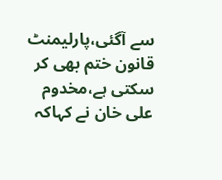سے آگئی،پارلیمنٹ قانون ختم بھی کر سکتی ہے،مخدوم علی خان نے کہاکہ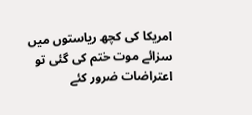امریکا کی کچھ ریاستوں میں سزائے موت ختم کی گئی تو اعتراضات ضرور کئے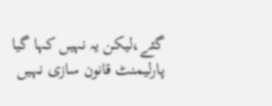گئے،لیکن یہ نہیں کہا گیا پارلیمنٹ قانون سازی نہیں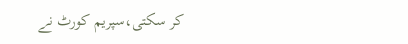کر سکتی،سپریم کورٹ نے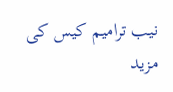نیب ترامیم کیس کی مزید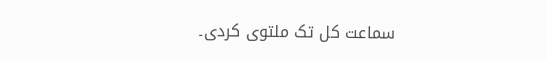سماعت کل تک ملتوی کردی۔